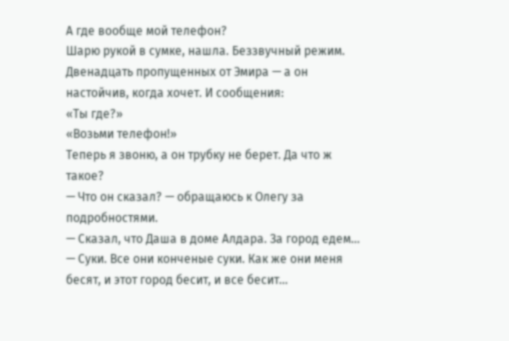А где вообще мой телефон?
Шарю рукой в сумке, нашла. Беззвучный режим. Двенадцать пропущенных от Эмира — а он настойчив, когда хочет. И сообщения:
«Ты где?»
«Возьми телефон!»
Теперь я звоню, а он трубку не берет. Да что ж такое?
— Что он сказал? — обращаюсь к Олегу за подробностями.
— Сказал, что Даша в доме Алдара. За город едем…
— Суки. Все они конченые суки. Как же они меня бесят, и этот город бесит, и все бесит…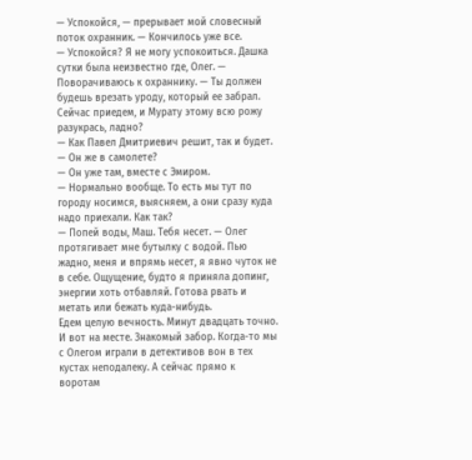— Успокойся, — прерывает мой словесный поток охранник. — Кончилось уже все.
— Успокойся? Я не могу успокоиться. Дашка сутки была неизвестно где, Олег. — Поворачиваюсь к охраннику. — Ты должен будешь врезать уроду, который ее забрал. Сейчас приедем, и Мурату этому всю рожу разукрась, ладно?
— Как Павел Дмитриевич решит, так и будет.
— Он же в самолете?
— Он уже там, вместе с Эмиром.
— Нормально вообще. То есть мы тут по городу носимся, выясняем, а они сразу куда надо приехали. Как так?
— Попей воды, Маш. Тебя несет. — Олег протягивает мне бутылку с водой. Пью жадно, меня и впрямь несет, я явно чуток не в себе. Ощущение, будто я приняла допинг, энергии хоть отбавляй. Готова рвать и метать или бежать куда-нибудь.
Едем целую вечность. Минут двадцать точно. И вот на месте. Знакомый забор. Когда-то мы с Олегом играли в детективов вон в тех кустах неподалеку. А сейчас прямо к воротам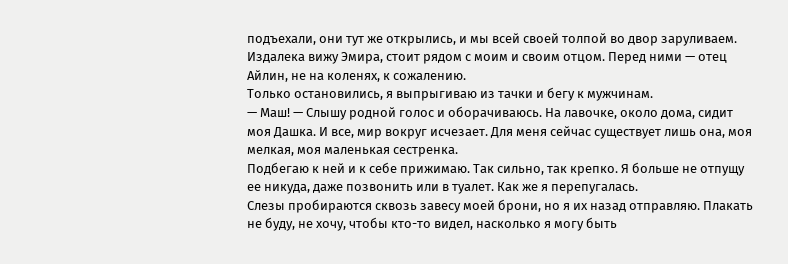подъехали, они тут же открылись, и мы всей своей толпой во двор заруливаем. Издалека вижу Эмира, стоит рядом с моим и своим отцом. Перед ними — отец Айлин, не на коленях, к сожалению.
Только остановились, я выпрыгиваю из тачки и бегу к мужчинам.
— Маш! — Слышу родной голос и оборачиваюсь. На лавочке, около дома, сидит моя Дашка. И все, мир вокруг исчезает. Для меня сейчас существует лишь она, моя мелкая, моя маленькая сестренка.
Подбегаю к ней и к себе прижимаю. Так сильно, так крепко. Я больше не отпущу ее никуда, даже позвонить или в туалет. Как же я перепугалась.
Слезы пробираются сквозь завесу моей брони, но я их назад отправляю. Плакать не буду, не хочу, чтобы кто-то видел, насколько я могу быть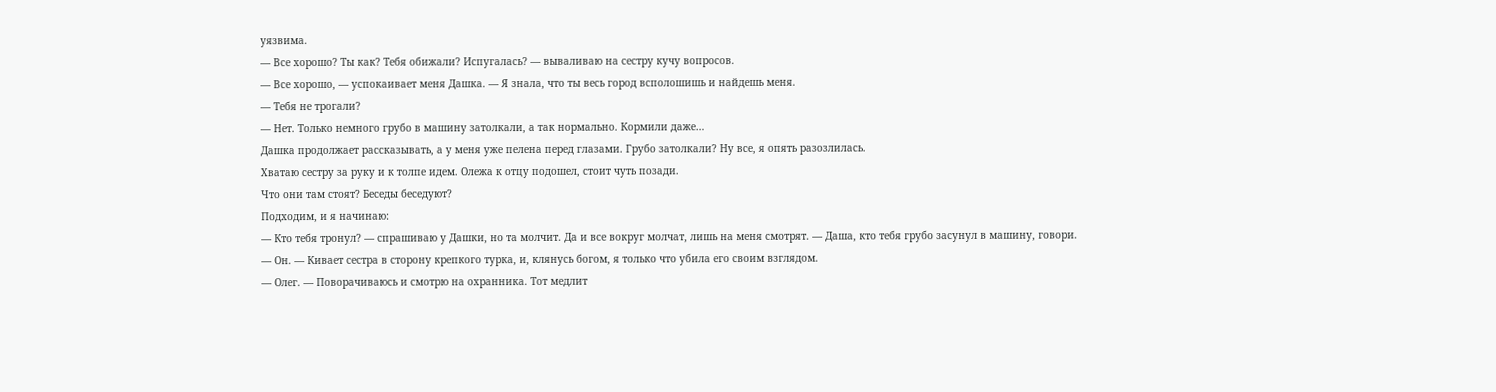уязвима.
— Все хорошо? Ты как? Тебя обижали? Испугалась? — вываливаю на сестру кучу вопросов.
— Все хорошо, — успокаивает меня Дашка. — Я знала, что ты весь город всполошишь и найдешь меня.
— Тебя не трогали?
— Нет. Только немного грубо в машину затолкали, а так нормально. Кормили даже…
Дашка продолжает рассказывать, а у меня уже пелена перед глазами. Грубо затолкали? Ну все, я опять разозлилась.
Хватаю сестру за руку и к толпе идем. Олежа к отцу подошел, стоит чуть позади.
Что они там стоят? Беседы беседуют?
Подходим, и я начинаю:
— Кто тебя тронул? — спрашиваю у Дашки, но та молчит. Да и все вокруг молчат, лишь на меня смотрят. — Даша, кто тебя грубо засунул в машину, говори.
— Он. — Кивает сестра в сторону крепкого турка, и, клянусь богом, я только что убила его своим взглядом.
— Олег. — Поворачиваюсь и смотрю на охранника. Тот медлит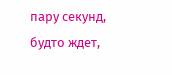пару секунд, будто ждет,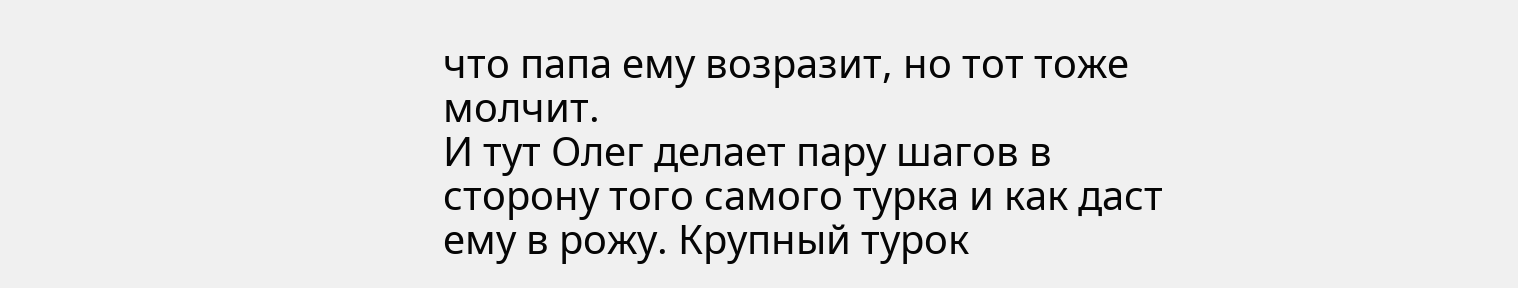что папа ему возразит, но тот тоже молчит.
И тут Олег делает пару шагов в сторону того самого турка и как даст ему в рожу. Крупный турок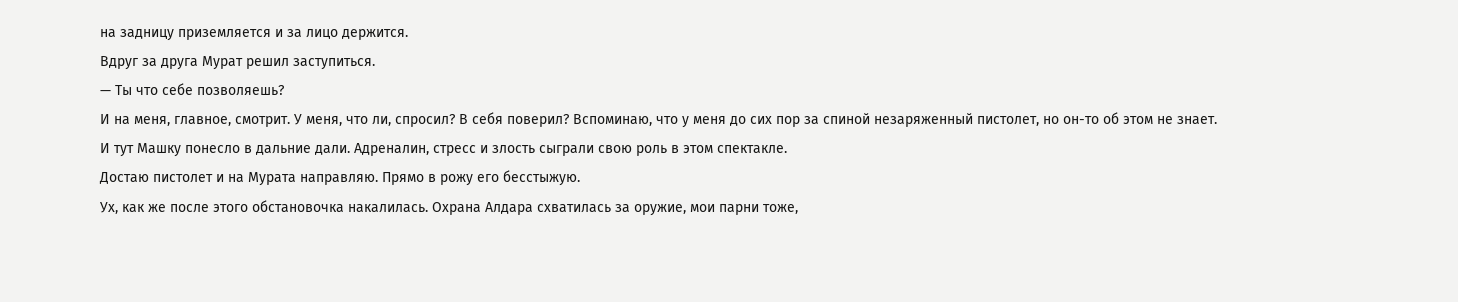на задницу приземляется и за лицо держится.
Вдруг за друга Мурат решил заступиться.
— Ты что себе позволяешь?
И на меня, главное, смотрит. У меня, что ли, спросил? В себя поверил? Вспоминаю, что у меня до сих пор за спиной незаряженный пистолет, но он-то об этом не знает.
И тут Машку понесло в дальние дали. Адреналин, стресс и злость сыграли свою роль в этом спектакле.
Достаю пистолет и на Мурата направляю. Прямо в рожу его бесстыжую.
Ух, как же после этого обстановочка накалилась. Охрана Алдара схватилась за оружие, мои парни тоже,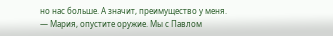но нас больше. А значит, преимущество у меня.
— Мария, опустите оружие. Мы с Павлом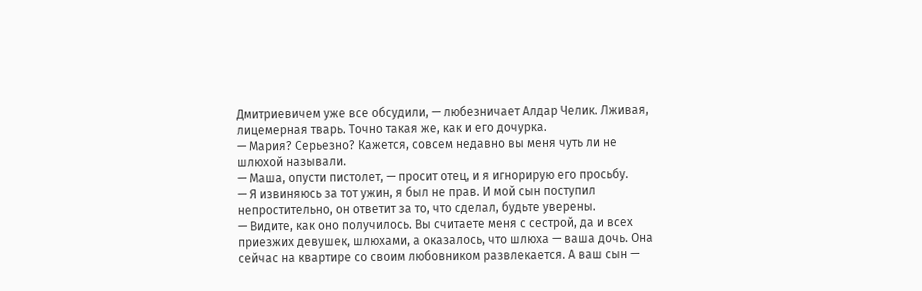Дмитриевичем уже все обсудили, — любезничает Алдар Челик. Лживая, лицемерная тварь. Точно такая же, как и его дочурка.
— Мария? Серьезно? Кажется, совсем недавно вы меня чуть ли не шлюхой называли.
— Маша, опусти пистолет, — просит отец, и я игнорирую его просьбу.
— Я извиняюсь за тот ужин, я был не прав. И мой сын поступил непростительно, он ответит за то, что сделал, будьте уверены.
— Видите, как оно получилось. Вы считаете меня с сестрой, да и всех приезжих девушек, шлюхами, а оказалось, что шлюха — ваша дочь. Она сейчас на квартире со своим любовником развлекается. А ваш сын —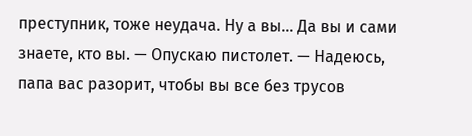преступник, тоже неудача. Ну а вы… Да вы и сами знаете, кто вы. — Опускаю пистолет. — Надеюсь, папа вас разорит, чтобы вы все без трусов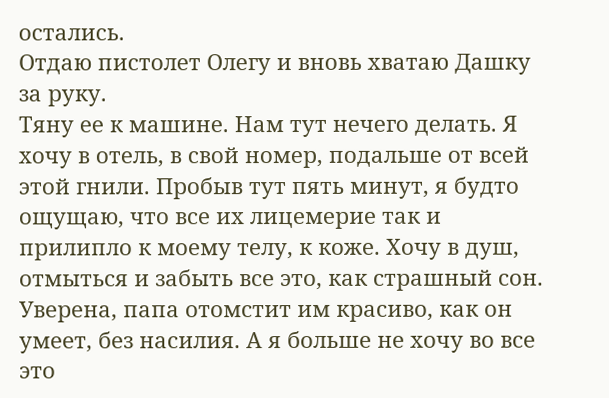остались.
Отдаю пистолет Олегу и вновь хватаю Дашку за руку.
Тяну ее к машине. Нам тут нечего делать. Я хочу в отель, в свой номер, подальше от всей этой гнили. Пробыв тут пять минут, я будто ощущаю, что все их лицемерие так и прилипло к моему телу, к коже. Хочу в душ, отмыться и забыть все это, как страшный сон. Уверена, папа отомстит им красиво, как он умеет, без насилия. А я больше не хочу во все это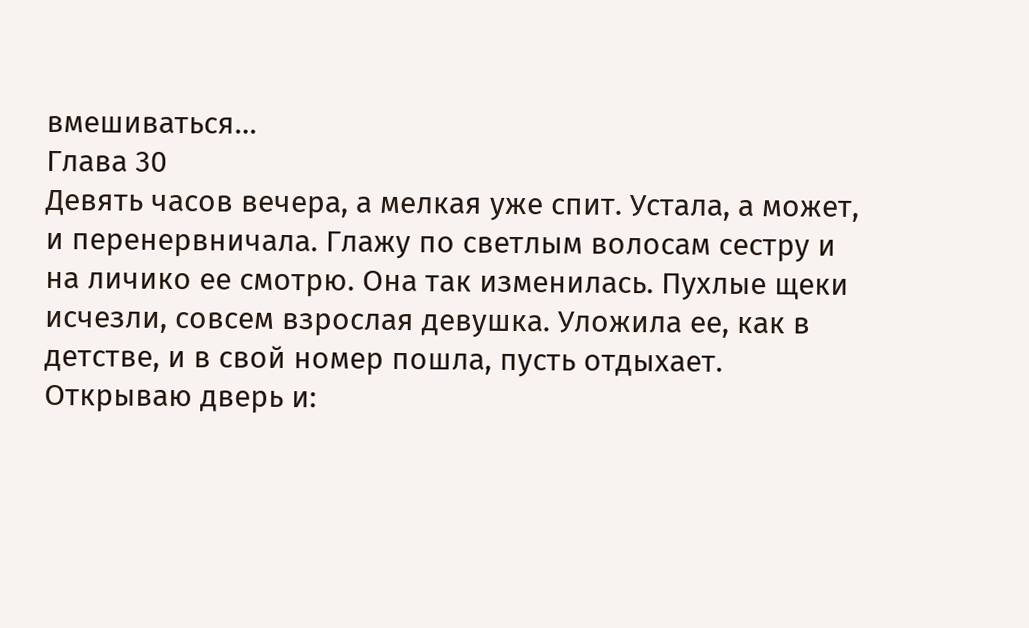вмешиваться…
Глава 30
Девять часов вечера, а мелкая уже спит. Устала, а может, и перенервничала. Глажу по светлым волосам сестру и на личико ее смотрю. Она так изменилась. Пухлые щеки исчезли, совсем взрослая девушка. Уложила ее, как в детстве, и в свой номер пошла, пусть отдыхает.
Открываю дверь и: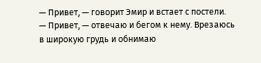— Привет, — говорит Эмир и встает с постели.
— Привет, — отвечаю и бегом к нему. Врезаюсь в широкую грудь и обнимаю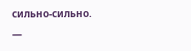сильно-сильно.
—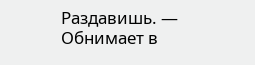Раздавишь. — Обнимает в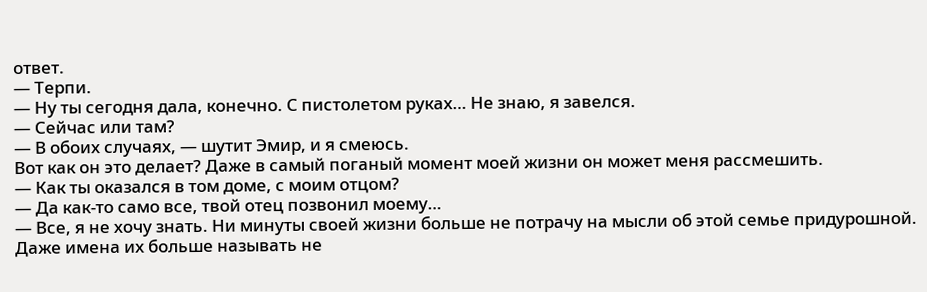ответ.
— Терпи.
— Ну ты сегодня дала, конечно. С пистолетом руках… Не знаю, я завелся.
— Сейчас или там?
— В обоих случаях, — шутит Эмир, и я смеюсь.
Вот как он это делает? Даже в самый поганый момент моей жизни он может меня рассмешить.
— Как ты оказался в том доме, с моим отцом?
— Да как-то само все, твой отец позвонил моему…
— Все, я не хочу знать. Ни минуты своей жизни больше не потрачу на мысли об этой семье придурошной. Даже имена их больше называть не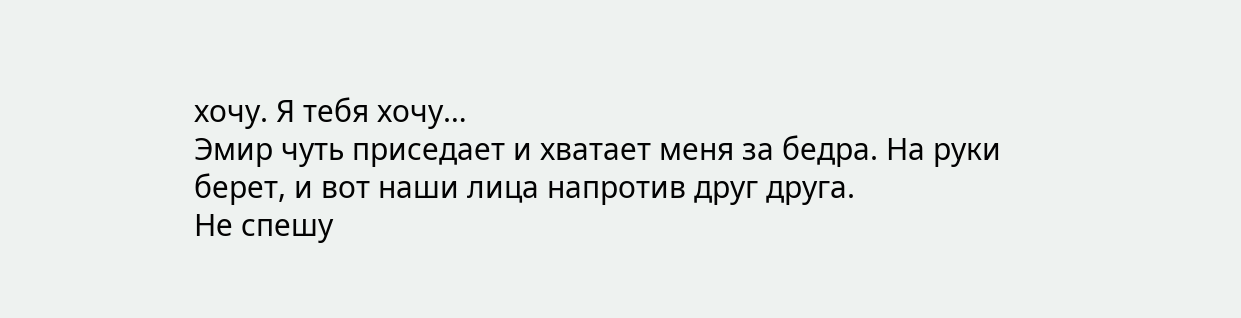хочу. Я тебя хочу…
Эмир чуть приседает и хватает меня за бедра. На руки берет, и вот наши лица напротив друг друга.
Не спешу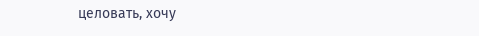целовать, хочу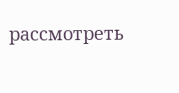рассмотреть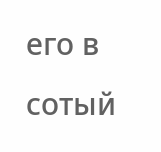его в сотый